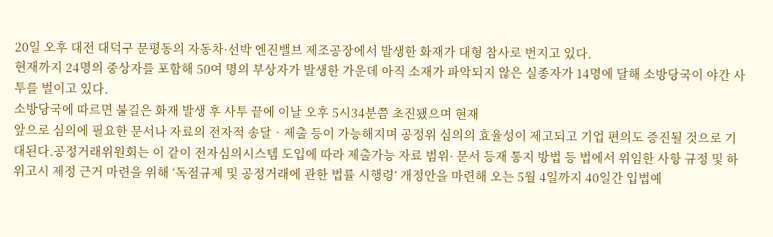20일 오후 대전 대덕구 문평동의 자동차·선박 엔진밸브 제조공장에서 발생한 화재가 대형 참사로 번지고 있다.
현재까지 24명의 중상자를 포함해 50여 명의 부상자가 발생한 가운데 아직 소재가 파악되지 않은 실종자가 14명에 달해 소방당국이 야간 사투를 벌이고 있다.
소방당국에 따르면 불길은 화재 발생 후 사투 끝에 이날 오후 5시34분쯤 초진됐으며 현재
앞으로 심의에 필요한 문서나 자료의 전자적 송달‧제출 등이 가능해지며 공정위 심의의 효율성이 제고되고 기업 편의도 증진될 것으로 기대된다.공정거래위원회는 이 같이 전자심의시스템 도입에 따라 제출가능 자료 범위· 문서 등재 통지 방법 등 법에서 위임한 사항 규정 및 하위고시 제정 근거 마련을 위해 ‘독점규제 및 공정거래에 관한 법률 시행령’ 개정안을 마련해 오는 5월 4일까지 40일간 입법예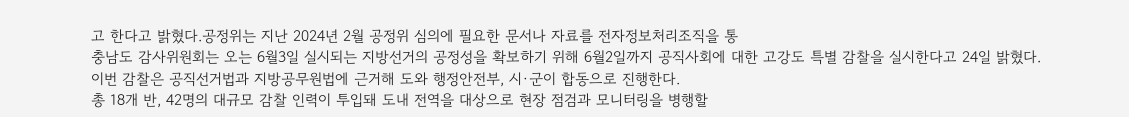고 한다고 밝혔다.공정위는 지난 2024년 2월 공정위 심의에 필요한 문서나 자료를 전자정보처리조직을 통
충남도 감사위원회는 오는 6월3일 실시되는 지방선거의 공정성을 확보하기 위해 6월2일까지 공직사회에 대한 고강도 특별 감찰을 실시한다고 24일 밝혔다.
이번 감찰은 공직선거법과 지방공무원법에 근거해 도와 행정안전부, 시·군이 합동으로 진행한다.
총 18개 반, 42명의 대규모 감찰 인력이 투입돼 도내 전역을 대상으로 현장 점검과 모니터링을 병행할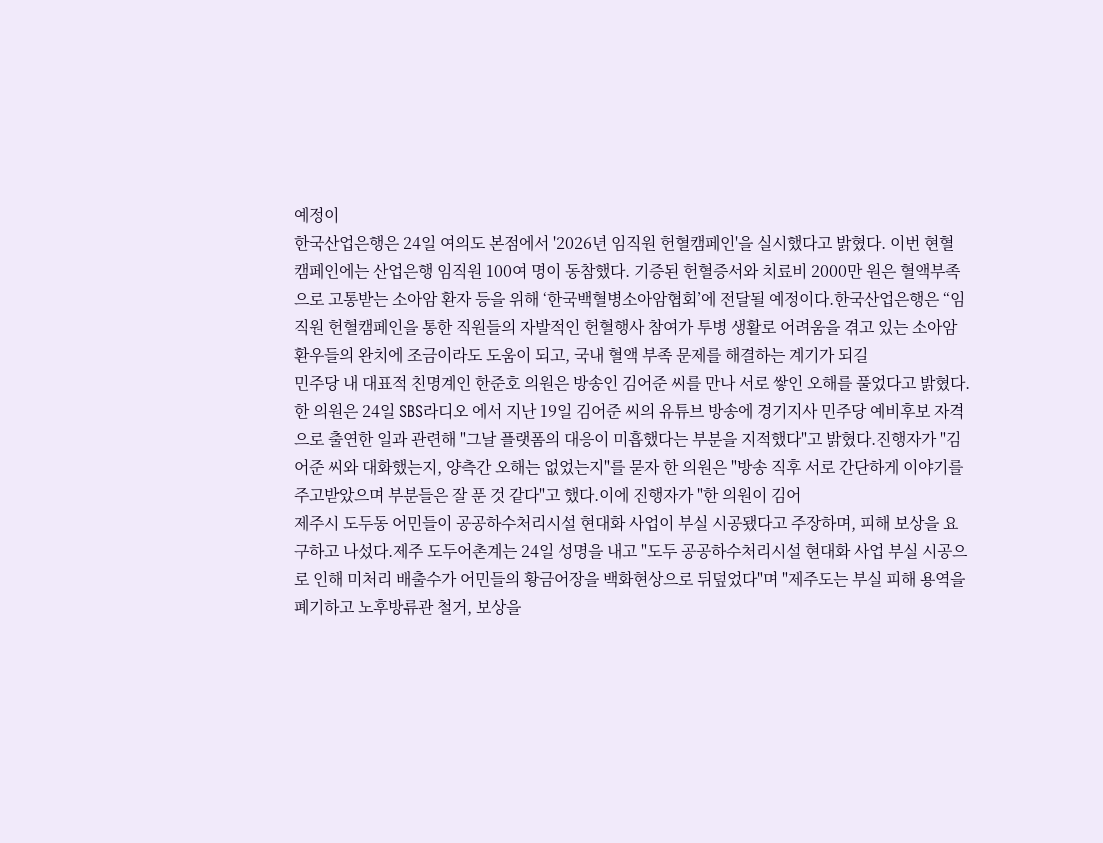예정이
한국산업은행은 24일 여의도 본점에서 '2026년 임직원 헌혈캠페인'을 실시했다고 밝혔다. 이번 현혈 캠페인에는 산업은행 임직원 100여 명이 동참했다. 기증된 헌혈증서와 치료비 2000만 원은 혈액부족으로 고통받는 소아암 환자 등을 위해 ‘한국백혈병소아암협회’에 전달될 예정이다.한국산업은행은 “임직원 헌혈캠페인을 통한 직원들의 자발적인 헌혈행사 참여가 투병 생활로 어려움을 겪고 있는 소아암 환우들의 완치에 조금이라도 도움이 되고, 국내 혈액 부족 문제를 해결하는 계기가 되길
민주당 내 대표적 친명계인 한준호 의원은 방송인 김어준 씨를 만나 서로 쌓인 오해를 풀었다고 밝혔다.한 의원은 24일 SBS라디오 에서 지난 19일 김어준 씨의 유튜브 방송에 경기지사 민주당 예비후보 자격으로 출연한 일과 관련해 "그날 플랫폼의 대응이 미흡했다는 부분을 지적했다"고 밝혔다.진행자가 "김어준 씨와 대화했는지, 양측간 오해는 없었는지"를 묻자 한 의원은 "방송 직후 서로 간단하게 이야기를 주고받았으며 부분들은 잘 푼 것 같다"고 했다.이에 진행자가 "한 의원이 김어
제주시 도두동 어민들이 공공하수처리시설 현대화 사업이 부실 시공됐다고 주장하며, 피해 보상을 요구하고 나섰다.제주 도두어촌계는 24일 성명을 내고 "도두 공공하수처리시설 현대화 사업 부실 시공으로 인해 미처리 배출수가 어민들의 황금어장을 백화현상으로 뒤덮었다"며 "제주도는 부실 피해 용역을 폐기하고 노후방류관 철거, 보상을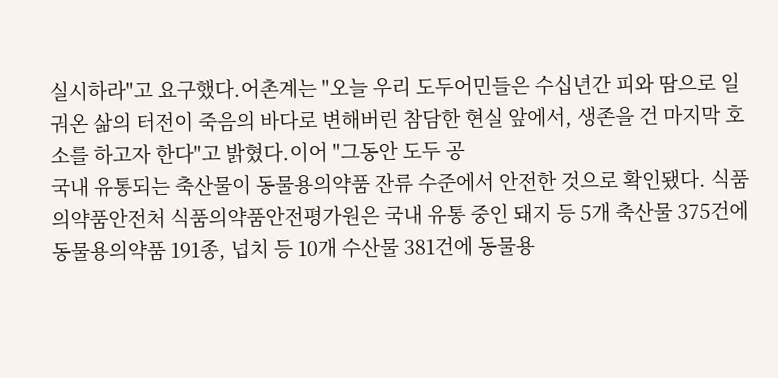실시하라"고 요구했다.어촌계는 "오늘 우리 도두어민들은 수십년간 피와 땀으로 일궈온 삶의 터전이 죽음의 바다로 변해버린 참담한 현실 앞에서, 생존을 건 마지막 호소를 하고자 한다"고 밝혔다.이어 "그동안 도두 공
국내 유통되는 축산물이 동물용의약품 잔류 수준에서 안전한 것으로 확인됐다. 식품의약품안전처 식품의약품안전평가원은 국내 유통 중인 돼지 등 5개 축산물 375건에 동물용의약품 191종, 넙치 등 10개 수산물 381건에 동물용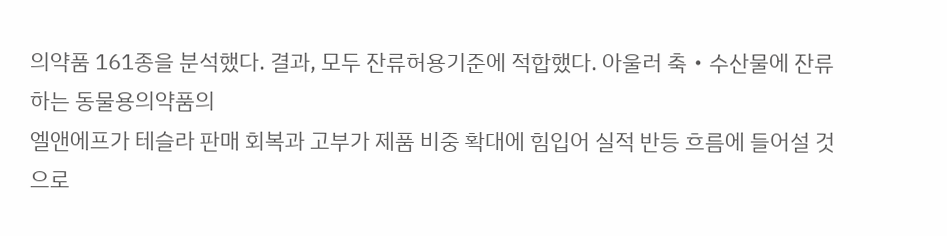의약품 161종을 분석했다. 결과, 모두 잔류허용기준에 적합했다. 아울러 축‧수산물에 잔류하는 동물용의약품의
엘앤에프가 테슬라 판매 회복과 고부가 제품 비중 확대에 힘입어 실적 반등 흐름에 들어설 것으로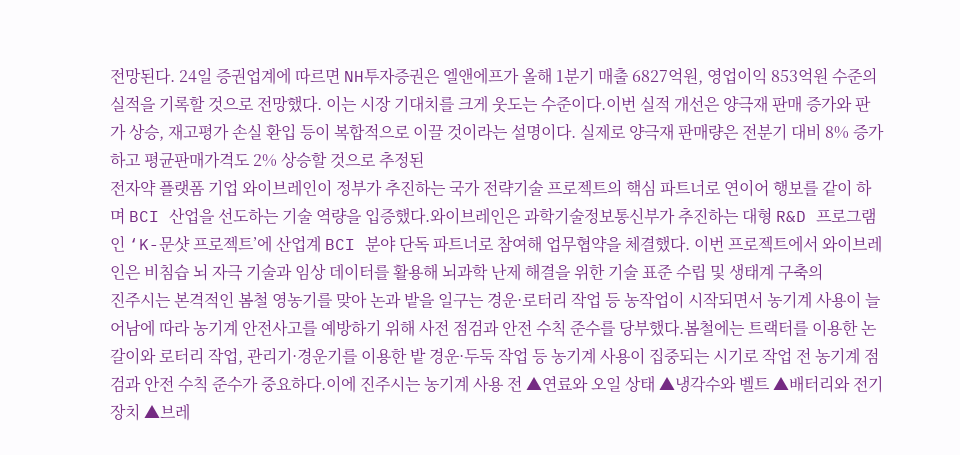전망된다. 24일 증권업계에 따르면 NH투자증권은 엘앤에프가 올해 1분기 매출 6827억원, 영업이익 853억원 수준의 실적을 기록할 것으로 전망했다. 이는 시장 기대치를 크게 웃도는 수준이다.이번 실적 개선은 양극재 판매 증가와 판가 상승, 재고평가 손실 환입 등이 복합적으로 이끌 것이라는 설명이다. 실제로 양극재 판매량은 전분기 대비 8% 증가하고 평균판매가격도 2% 상승할 것으로 추정된
전자약 플랫폼 기업 와이브레인이 정부가 추진하는 국가 전략기술 프로젝트의 핵심 파트너로 연이어 행보를 같이 하며 BCI 산업을 선도하는 기술 역량을 입증했다.와이브레인은 과학기술정보통신부가 추진하는 대형 R&D 프로그램인 ‘K-문샷 프로젝트’에 산업계 BCI 분야 단독 파트너로 참여해 업무협약을 체결했다. 이번 프로젝트에서 와이브레인은 비침습 뇌 자극 기술과 임상 데이터를 활용해 뇌과학 난제 해결을 위한 기술 표준 수립 및 생태계 구축의
진주시는 본격적인 봄철 영농기를 맞아 논과 밭을 일구는 경운·로터리 작업 등 농작업이 시작되면서 농기계 사용이 늘어남에 따라 농기계 안전사고를 예방하기 위해 사전 점검과 안전 수칙 준수를 당부했다.봄철에는 트랙터를 이용한 논갈이와 로터리 작업, 관리기·경운기를 이용한 밭 경운·두둑 작업 등 농기계 사용이 집중되는 시기로 작업 전 농기계 점검과 안전 수칙 준수가 중요하다.이에 진주시는 농기계 사용 전 ▲연료와 오일 상태 ▲냉각수와 벨트 ▲배터리와 전기장치 ▲브레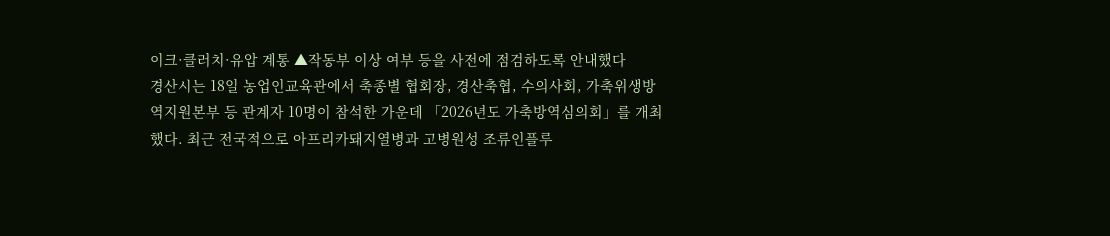이크·클러치·유압 계통 ▲작동부 이상 여부 등을 사전에 점검하도록 안내했다
경산시는 18일 농업인교육관에서 축종별 협회장, 경산축협, 수의사회, 가축위생방역지원본부 등 관계자 10명이 참석한 가운데 「2026년도 가축방역심의회」를 개최했다. 최근 전국적으로 아프리카돼지열병과 고병원성 조류인플루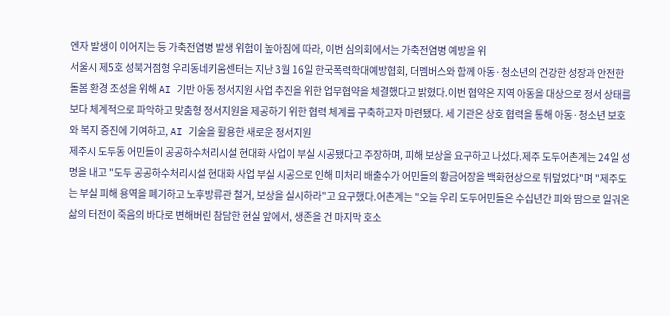엔자 발생이 이어지는 등 가축전염병 발생 위험이 높아짐에 따라, 이번 심의회에서는 가축전염병 예방을 위
서울시 제5호 성북거점형 우리동네키움센터는 지난 3월 16일 한국폭력학대예방협회, 더멤버스와 함께 아동·청소년의 건강한 성장과 안전한 돌봄 환경 조성을 위해 AI 기반 아동 정서지원 사업 추진을 위한 업무협약을 체결했다고 밝혔다.이번 협약은 지역 아동을 대상으로 정서 상태를 보다 체계적으로 파악하고 맞춤형 정서지원을 제공하기 위한 협력 체계를 구축하고자 마련됐다. 세 기관은 상호 협력을 통해 아동·청소년 보호와 복지 증진에 기여하고, AI 기술을 활용한 새로운 정서지원
제주시 도두동 어민들이 공공하수처리시설 현대화 사업이 부실 시공됐다고 주장하며, 피해 보상을 요구하고 나섰다.제주 도두어촌계는 24일 성명을 내고 "도두 공공하수처리시설 현대화 사업 부실 시공으로 인해 미처리 배출수가 어민들의 황금어장을 백화현상으로 뒤덮었다"며 "제주도는 부실 피해 용역을 폐기하고 노후방류관 철거, 보상을 실시하라"고 요구했다.어촌계는 "오늘 우리 도두어민들은 수십년간 피와 땀으로 일궈온 삶의 터전이 죽음의 바다로 변해버린 참담한 현실 앞에서, 생존을 건 마지막 호소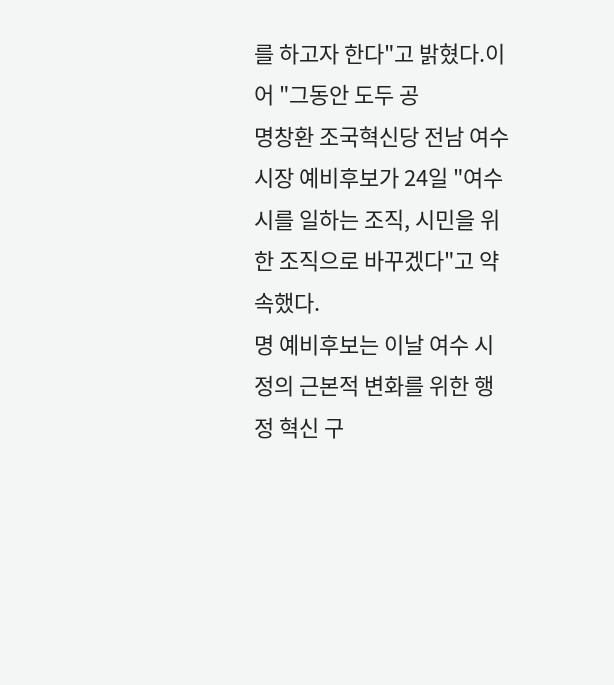를 하고자 한다"고 밝혔다.이어 "그동안 도두 공
명창환 조국혁신당 전남 여수시장 예비후보가 24일 "여수시를 일하는 조직, 시민을 위한 조직으로 바꾸겠다"고 약속했다.
명 예비후보는 이날 여수 시정의 근본적 변화를 위한 행정 혁신 구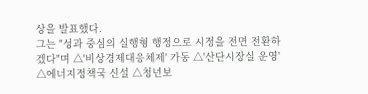상을 발표했다.
그는 "성과 중심의 실행형 행정으로 시정을 전면 전환하겠다"며 △'비상경제대응체제' 가동 △'산단시장실 운영' △에너지정책국 신설 △청년보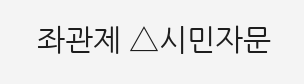좌관제 △시민자문